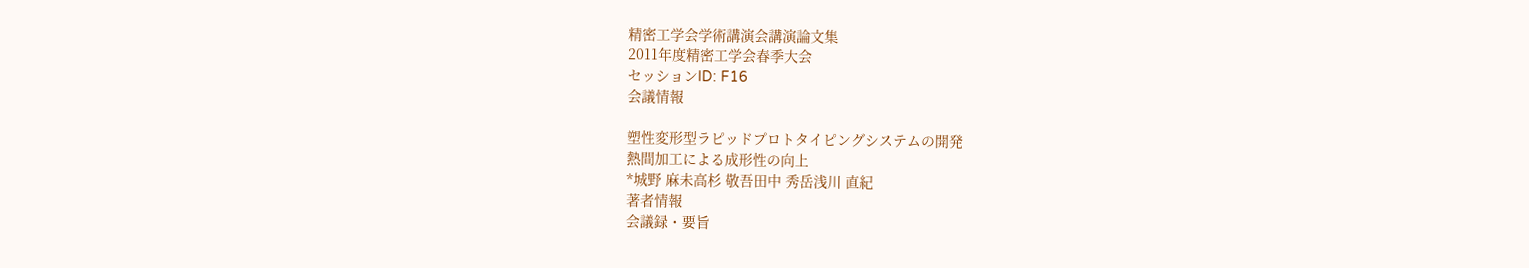精密工学会学術講演会講演論文集
2011年度精密工学会春季大会
セッションID: F16
会議情報

塑性変形型ラピッドプロトタイピングシステムの開発
熱間加工による成形性の向上
*城野 麻未高杉 敬吾田中 秀岳浅川 直紀
著者情報
会議録・要旨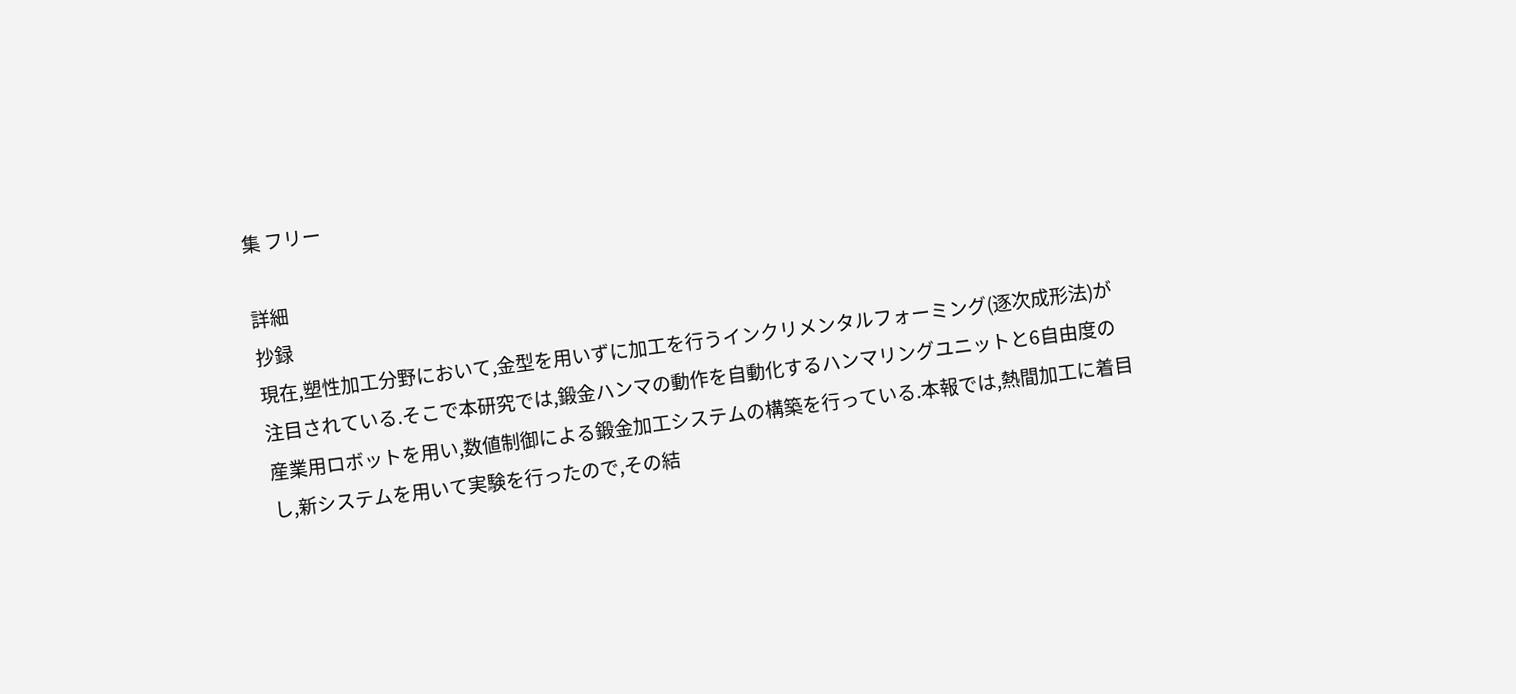集 フリー

詳細
抄録
現在,塑性加工分野において,金型を用いずに加工を行うインクリメンタルフォーミング(逐次成形法)が注目されている.そこで本研究では,鍛金ハンマの動作を自動化するハンマリングユニットと6自由度の産業用ロボットを用い,数値制御による鍛金加工システムの構築を行っている.本報では,熱間加工に着目し,新システムを用いて実験を行ったので,その結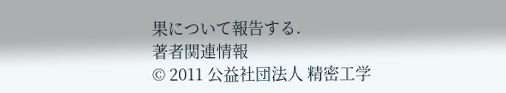果について報告する.
著者関連情報
© 2011 公益社団法人 精密工学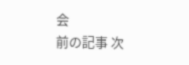会
前の記事 次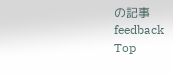の記事
feedback
Top